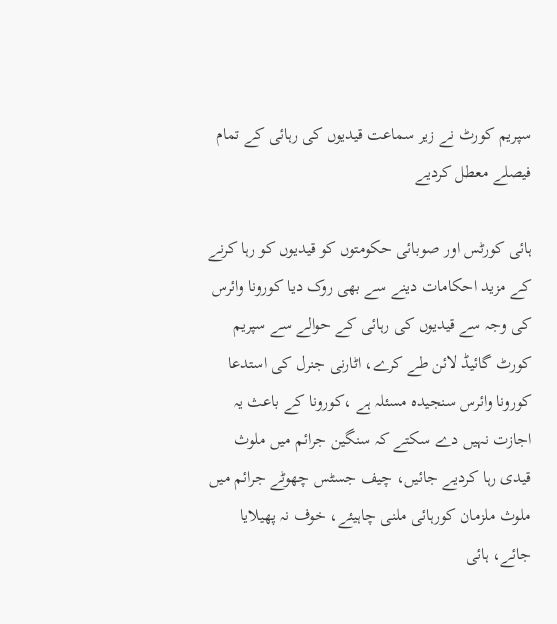سپریم کورٹ نے زیر سماعت قیدیوں کی رہائی کے تمام فیصلے معطل کردیے

ہائی کورٹس اور صوبائی حکومتوں کو قیدیوں کو رہا کرنے کے مزید احکامات دینے سے بھی روک دیا کورونا وائرس کی وجہ سے قیدیوں کی رہائی کے حوالے سے سپریم کورٹ گائیڈ لائن طے کرے، اٹارنی جنرل کی استدعا کورونا وائرس سنجیدہ مسئلہ ہے ،کورونا کے باعث یہ اجازت نہیں دے سکتے کہ سنگین جرائم میں ملوث قیدی رہا کردیے جائیں، چیف جسٹس چھوٹے جرائم میں ملوث ملزمان کورہائی ملنی چاہیئے، خوف نہ پھیلایا جائے، ہائی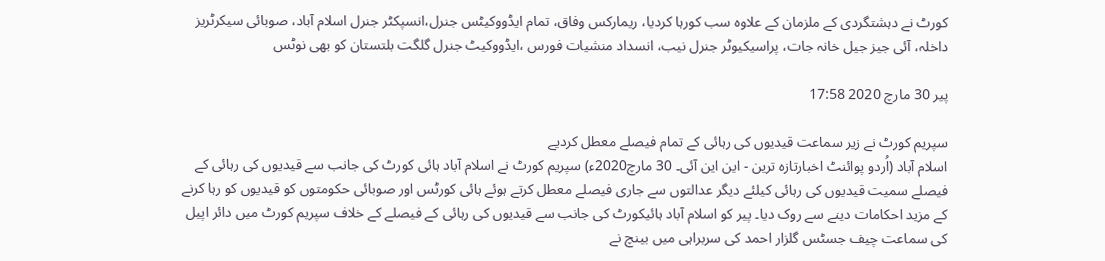کورٹ نے دہشتگردی کے ملزمان کے علاوہ سب کورہا کردیا، ریمارکس وفاق، تمام ایڈووکیٹس جنرل،انسپکٹر جنرل اسلام آباد، صوبائی سیکرٹریز داخلہ، آئی جیز جیل خانہ جات، پراسیکیوٹر جنرل نیب، انسداد منشیات فورس ،ایڈووکیٹ جنرل گلگت بلتستان کو بھی نوٹس

پیر 30 مارچ 2020 17:58

سپریم کورٹ نے زیر سماعت قیدیوں کی رہائی کے تمام فیصلے معطل کردیے
اسلام آباد (اُردو پوائنٹ اخبارتازہ ترین - این این آئی۔ 30 مارچ2020ء) سپریم کورٹ نے اسلام آباد ہائی کورٹ کی جانب سے قیدیوں کی رہائی کے فیصلے سمیت قیدیوں کی رہائی کیلئے دیگر عدالتوں سے جاری فیصلے معطل کرتے ہوئے ہائی کورٹس اور صوبائی حکومتوں کو قیدیوں کو رہا کرنے کے مزید احکامات دینے سے روک دیا۔ پیر کو اسلام آباد ہائیکورٹ کی جانب سے قیدیوں کی رہائی کے فیصلے کے خلاف سپریم کورٹ میں دائر اپیل کی سماعت چیف جسٹس گلزار احمد کی سربراہی میں بینچ نے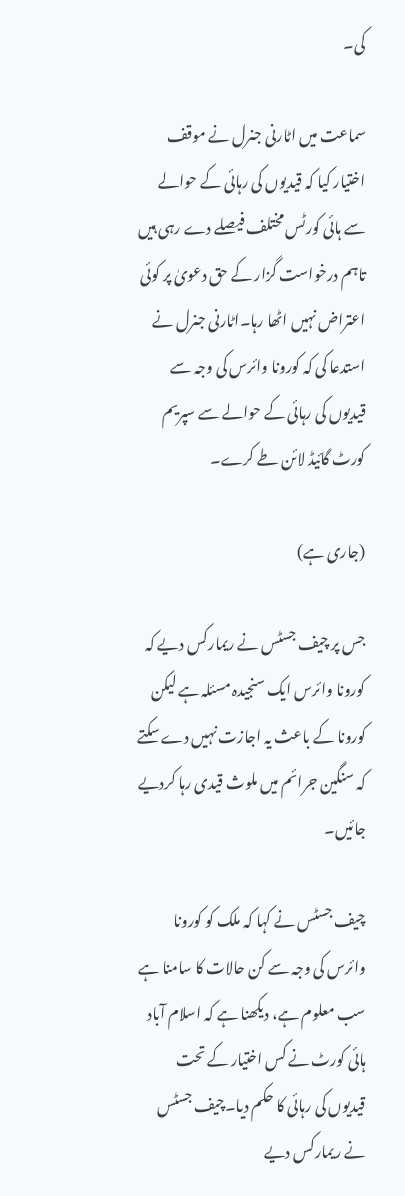کی۔

سماعت میں اٹارنی جنرل نے موقف اختیار کیا کہ قیدیوں کی رہائی کے حوالے سے ہائی کورٹس مختلف فیصلے دے رہی ہیں تاہم درخواست گزار کے حق دعویٰ پر کوئی اعتراض نہیں اٹھا رہا۔اٹارنی جنرل نے استدعا کی کہ کورونا وائرس کی وجہ سے قیدیوں کی رہائی کے حوالے سے سپریم کورٹ گائیڈ لائن طے کرے۔

(جاری ہے)

جس پر چیف جسٹس نے ریمارکس دیے کہ کورونا وائرس ایک سنجیدہ مسئلہ ہے لیکن کورونا کے باعث یہ اجازت نہیں دے سکتے کہ سنگین جرائم میں ملوث قیدی رہا کردیے جائیں۔

چیف جسٹس نے کہا کہ ملک کو کورونا وائرس کی وجہ سے کن حالات کا سامنا ہے سب معلوم ہے، دیکھنا ہے کہ اسلام آباد ہائی کورٹ نے کس اختیار کے تحت قیدیوں کی رہائی کا حکم دیا۔چیف جسٹس نے ریمارکس دیے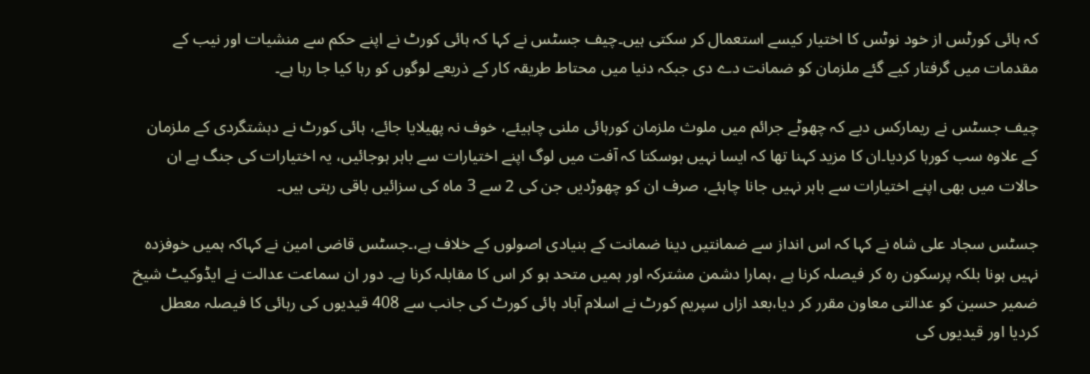کہ ہائی کورٹس از خود نوٹس کا اختیار کیسے استعمال کر سکتی ہیں۔چیف جسٹس نے کہا کہ ہائی کورٹ نے اپنے حکم سے منشیات اور نیب کے مقدمات میں گرفتار کیے گئے ملزمان کو ضمانت دے دی جبکہ دنیا میں محتاط طریقہ کار کے ذریعے لوگوں کو رہا کیا جا رہا ہے۔

چیف جسٹس نے ریمارکس دیے کہ چھوٹے جرائم میں ملوث ملزمان کورہائی ملنی چاہیئے، خوف نہ پھیلایا جائے، ہائی کورٹ نے دہشتگردی کے ملزمان کے علاوہ سب کورہا کردیا۔ان کا مزید کہنا تھا کہ ایسا نہیں ہوسکتا کہ آفت میں لوگ اپنے اختیارات سے باہر ہوجائیں، یہ اختیارات کی جنگ ہے ان حالات میں بھی اپنے اختیارات سے باہر نہیں جانا چاہئے، صرف ان کو چھوڑدیں جن کی 2 سے 3 ماہ کی سزائیں باقی رہتی ہیں۔

جسٹس سجاد علی شاہ نے کہا کہ اس انداز سے ضمانتیں دینا ضمانت کے بنیادی اصولوں کے خلاف ہے،۔جسٹس قاضی امین نے کہاکہ ہمیں خوفزدہ نہیں ہونا بلکہ پرسکون رہ کر فیصلہ کرنا ہے ،ہمارا دشمن مشترکہ اور ہمیں متحد ہو کر اس کا مقابلہ کرنا ہے۔ دور ان سماعت عدالت نے ایڈوکیٹ شیخ ضمیر حسین کو عدالتی معاون مقرر کر دیا،بعد ازاں سپریم کورٹ نے اسلام آباد ہائی کورٹ کی جانب سے 408 قیدیوں کی رہائی کا فیصلہ معطل کردیا اور قیدیوں کی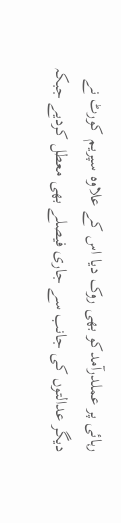رہائی پر عملدرآمدکو بھی روک دیا اس کے علاوہ سپریم کورٹ نے دیگر عدالتوں کی جانب سے جاری فیصلے بھی معطل کردیے جبکہ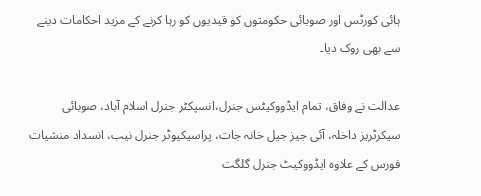ہائی کورٹس اور صوبائی حکومتوں کو قیدیوں کو رہا کرنے کے مزید احکامات دینے سے بھی روک دیا۔

عدالت نے وفاق، تمام ایڈووکیٹس جنرل،انسپکٹر جنرل اسلام آباد، صوبائی سیکرٹریز داخلہ، آئی جیز جیل خانہ جات، پراسیکیوٹر جنرل نیب، انسداد منشیات فورس کے علاوہ ایڈووکیٹ جنرل گلگت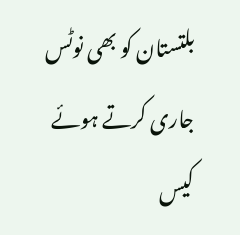بلتستان کو بھی نوٹس جاری کرتے ہوئے کیس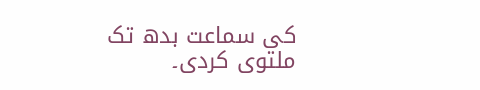کی سماعت بدھ تک ملتوی کردی۔